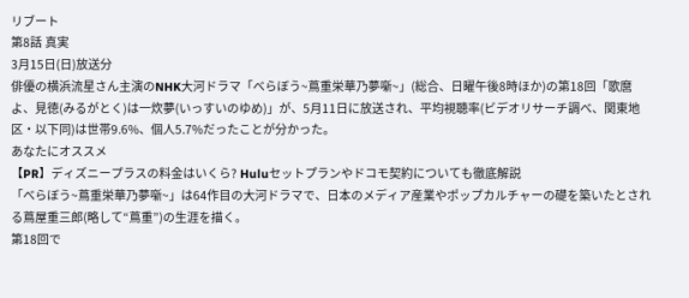リブート
第8話 真実
3月15日(日)放送分
俳優の横浜流星さん主演のNHK大河ドラマ「べらぼう~蔦重栄華乃夢噺~」(総合、日曜午後8時ほか)の第18回「歌麿よ、見徳(みるがとく)は一炊夢(いっすいのゆめ)」が、5月11日に放送され、平均視聴率(ビデオリサーチ調べ、関東地区・以下同)は世帯9.6%、個人5.7%だったことが分かった。
あなたにオススメ
【PR】ディズニープラスの料金はいくら? Huluセットプランやドコモ契約についても徹底解説
「べらぼう~蔦重栄華乃夢噺~」は64作目の大河ドラマで、日本のメディア産業やポップカルチャーの礎を築いたとされる蔦屋重三郎(略して“蔦重”)の生涯を描く。
第18回で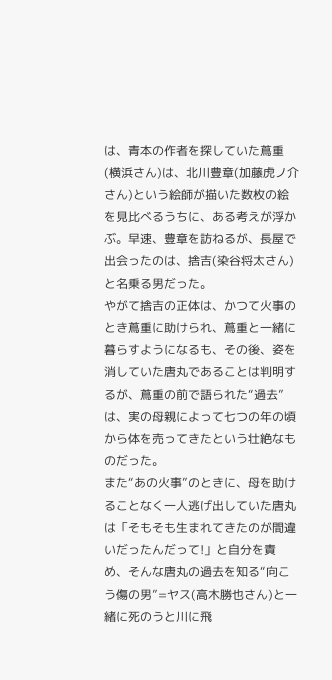は、青本の作者を探していた蔦重(横浜さん)は、北川豊章(加藤虎ノ介さん)という絵師が描いた数枚の絵を見比べるうちに、ある考えが浮かぶ。早速、豊章を訪ねるが、長屋で出会ったのは、捨吉(染谷将太さん)と名乗る男だった。
やがて捨吉の正体は、かつて火事のとき蔦重に助けられ、蔦重と一緒に暮らすようになるも、その後、姿を消していた唐丸であることは判明するが、蔦重の前で語られた“過去”は、実の母親によって七つの年の頃から体を売ってきたという壮絶なものだった。
また“あの火事”のときに、母を助けることなく一人逃げ出していた唐丸は「そもそも生まれてきたのが間違いだったんだって!」と自分を責め、そんな唐丸の過去を知る“向こう傷の男”=ヤス(高木勝也さん)と一緒に死のうと川に飛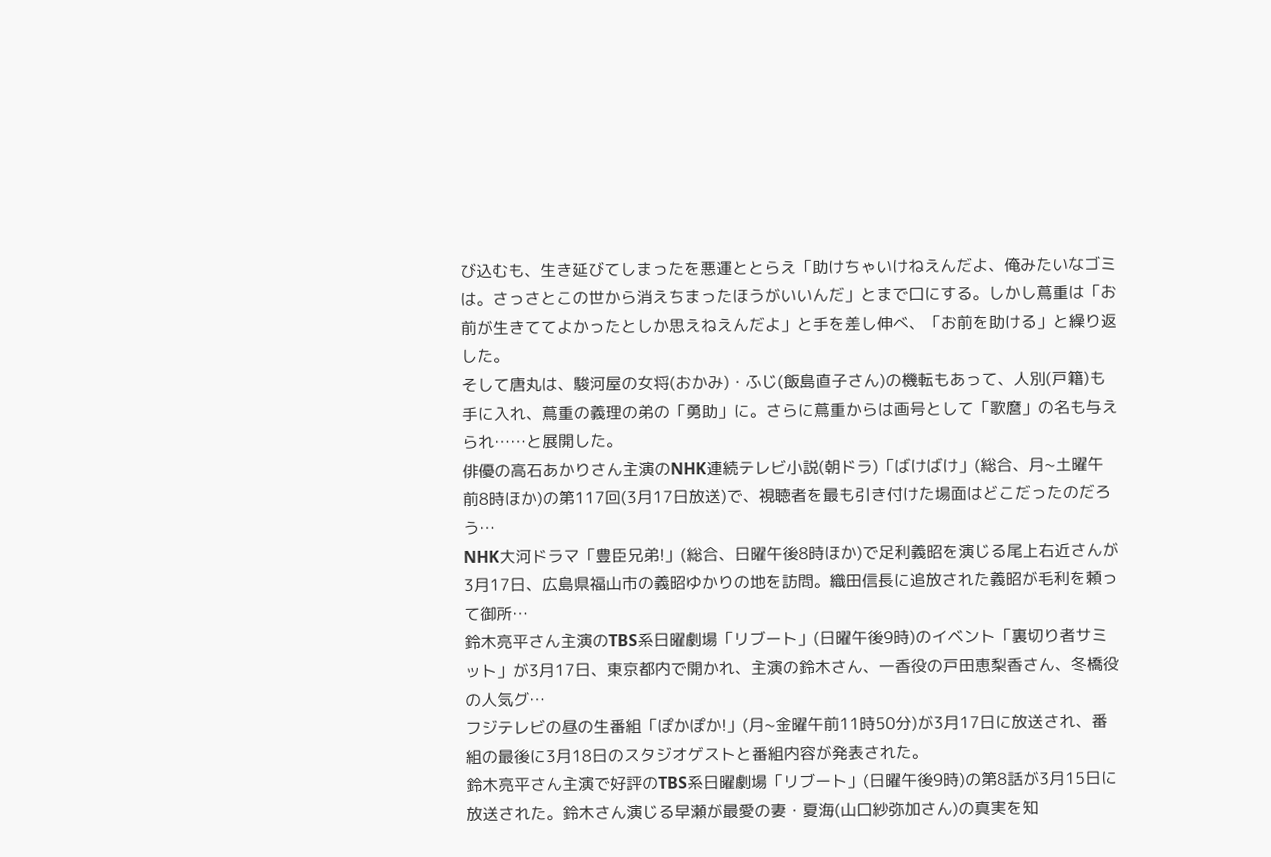び込むも、生き延びてしまったを悪運ととらえ「助けちゃいけねえんだよ、俺みたいなゴミは。さっさとこの世から消えちまったほうがいいんだ」とまで口にする。しかし蔦重は「お前が生きててよかったとしか思えねえんだよ」と手を差し伸べ、「お前を助ける」と繰り返した。
そして唐丸は、駿河屋の女将(おかみ)・ふじ(飯島直子さん)の機転もあって、人別(戸籍)も手に入れ、蔦重の義理の弟の「勇助」に。さらに蔦重からは画号として「歌麿」の名も与えられ……と展開した。
俳優の高石あかりさん主演のNHK連続テレビ小説(朝ドラ)「ばけばけ」(総合、月~土曜午前8時ほか)の第117回(3月17日放送)で、視聴者を最も引き付けた場面はどこだったのだろう…
NHK大河ドラマ「豊臣兄弟!」(総合、日曜午後8時ほか)で足利義昭を演じる尾上右近さんが3月17日、広島県福山市の義昭ゆかりの地を訪問。織田信長に追放された義昭が毛利を頼って御所…
鈴木亮平さん主演のTBS系日曜劇場「リブート」(日曜午後9時)のイベント「裏切り者サミット」が3月17日、東京都内で開かれ、主演の鈴木さん、一香役の戸田恵梨香さん、冬橋役の人気グ…
フジテレビの昼の生番組「ぽかぽか!」(月~金曜午前11時50分)が3月17日に放送され、番組の最後に3月18日のスタジオゲストと番組内容が発表された。
鈴木亮平さん主演で好評のTBS系日曜劇場「リブート」(日曜午後9時)の第8話が3月15日に放送された。鈴木さん演じる早瀬が最愛の妻・夏海(山口紗弥加さん)の真実を知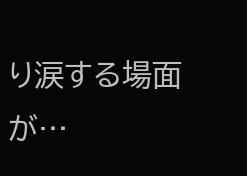り涙する場面が…